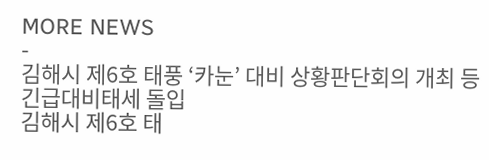MORE NEWS
-
김해시 제6호 태풍 ‘카눈’ 대비 상황판단회의 개최 등 긴급대비태세 돌입
김해시 제6호 태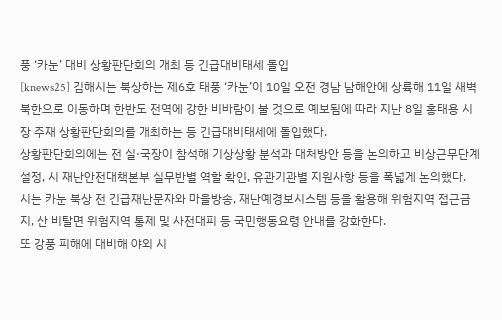풍 ‘카눈’ 대비 상황판단회의 개최 등 긴급대비태세 돌입
[knews25] 김해시는 북상하는 제6호 태풍 ‘카눈’이 10일 오전 경남 남해안에 상륙해 11일 새벽 북한으로 이동하며 한반도 전역에 강한 비바람이 불 것으로 예보됨에 따라 지난 8일 홍태용 시장 주재 상황판단회의를 개최하는 등 긴급대비태세에 돌입했다.
상황판단회의에는 전 실·국장이 참석해 기상상황 분석과 대처방안 등을 논의하고 비상근무단계 설정, 시 재난안전대책본부 실무반별 역할 확인, 유관기관별 지원사항 등을 폭넓게 논의했다.
시는 카눈 북상 전 긴급재난문자와 마을방송, 재난예경보시스템 등을 활용해 위험지역 접근금지, 산 비탈면 위험지역 통제 및 사전대피 등 국민행동요령 안내를 강화한다.
또 강풍 피해에 대비해 야외 시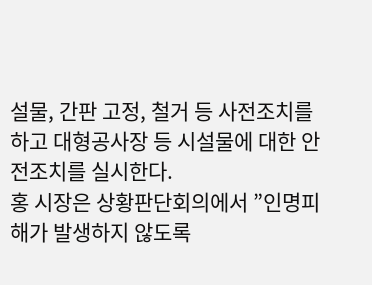설물, 간판 고정, 철거 등 사전조치를 하고 대형공사장 등 시설물에 대한 안전조치를 실시한다.
홍 시장은 상황판단회의에서 ”인명피해가 발생하지 않도록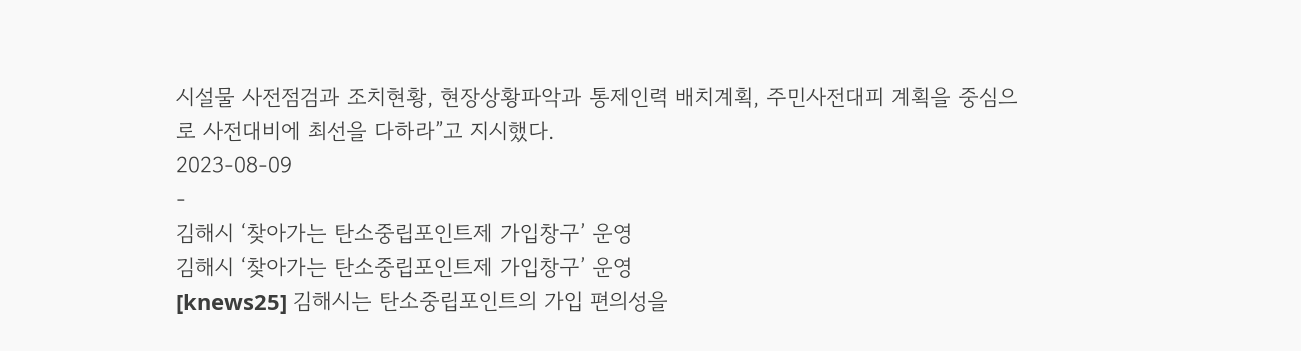시설물 사전점검과 조치현황, 현장상황파악과 통제인력 배치계획, 주민사전대피 계획을 중심으로 사전대비에 최선을 다하라”고 지시했다.
2023-08-09
-
김해시 ‘찾아가는 탄소중립포인트제 가입창구’ 운영
김해시 ‘찾아가는 탄소중립포인트제 가입창구’ 운영
[knews25] 김해시는 탄소중립포인트의 가입 편의성을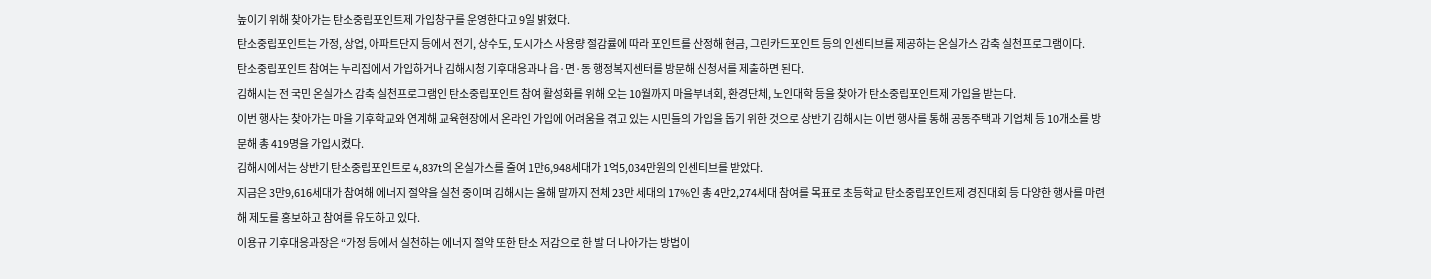높이기 위해 찾아가는 탄소중립포인트제 가입창구를 운영한다고 9일 밝혔다.
탄소중립포인트는 가정, 상업, 아파트단지 등에서 전기, 상수도, 도시가스 사용량 절감률에 따라 포인트를 산정해 현금, 그린카드포인트 등의 인센티브를 제공하는 온실가스 감축 실천프로그램이다.
탄소중립포인트 참여는 누리집에서 가입하거나 김해시청 기후대응과나 읍·면·동 행정복지센터를 방문해 신청서를 제출하면 된다.
김해시는 전 국민 온실가스 감축 실천프로그램인 탄소중립포인트 참여 활성화를 위해 오는 10월까지 마을부녀회, 환경단체, 노인대학 등을 찾아가 탄소중립포인트제 가입을 받는다.
이번 행사는 찾아가는 마을 기후학교와 연계해 교육현장에서 온라인 가입에 어려움을 겪고 있는 시민들의 가입을 돕기 위한 것으로 상반기 김해시는 이번 행사를 통해 공동주택과 기업체 등 10개소를 방문해 총 419명을 가입시켰다.
김해시에서는 상반기 탄소중립포인트로 4,837t의 온실가스를 줄여 1만6,948세대가 1억5,034만원의 인센티브를 받았다.
지금은 3만9,616세대가 참여해 에너지 절약을 실천 중이며 김해시는 올해 말까지 전체 23만 세대의 17%인 총 4만2,274세대 참여를 목표로 초등학교 탄소중립포인트제 경진대회 등 다양한 행사를 마련해 제도를 홍보하고 참여를 유도하고 있다.
이용규 기후대응과장은 “가정 등에서 실천하는 에너지 절약 또한 탄소 저감으로 한 발 더 나아가는 방법이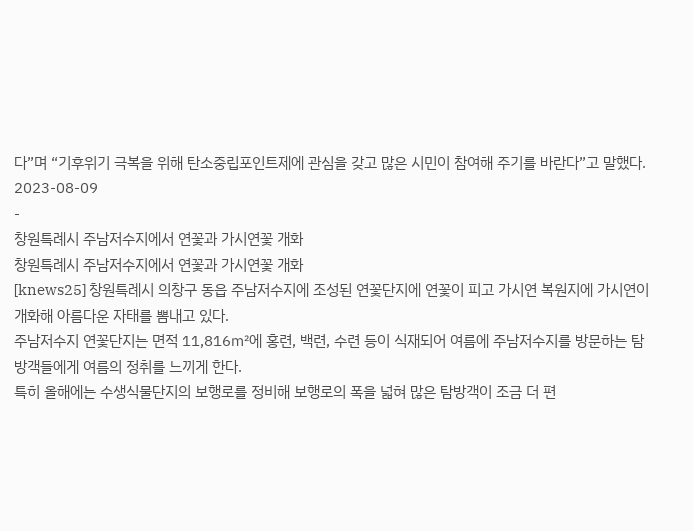다”며 “기후위기 극복을 위해 탄소중립포인트제에 관심을 갖고 많은 시민이 참여해 주기를 바란다”고 말했다.
2023-08-09
-
창원특례시 주남저수지에서 연꽃과 가시연꽃 개화
창원특례시 주남저수지에서 연꽃과 가시연꽃 개화
[knews25] 창원특례시 의창구 동읍 주남저수지에 조성된 연꽃단지에 연꽃이 피고 가시연 복원지에 가시연이 개화해 아름다운 자태를 뽐내고 있다.
주남저수지 연꽃단지는 면적 11,816㎡에 홍련, 백련, 수련 등이 식재되어 여름에 주남저수지를 방문하는 탐방객들에게 여름의 정취를 느끼게 한다.
특히 올해에는 수생식물단지의 보행로를 정비해 보행로의 폭을 넓혀 많은 탐방객이 조금 더 편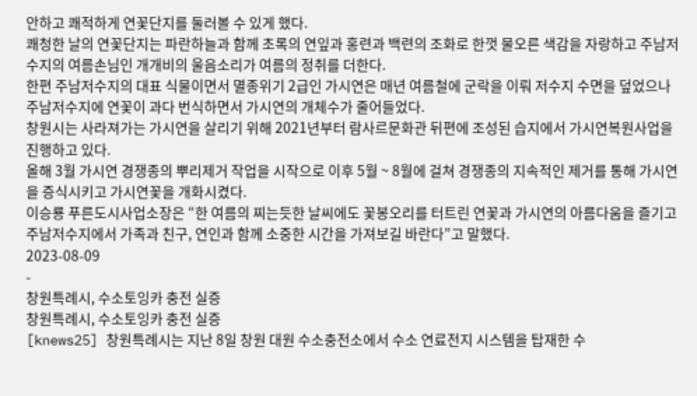안하고 쾌적하게 연꽃단지를 둘러볼 수 있게 했다.
쾌청한 날의 연꽃단지는 파란하늘과 함께 초록의 연잎과 홍련과 백련의 조화로 한껏 물오른 색감을 자랑하고 주남저수지의 여름손님인 개개비의 울음소리가 여름의 정취를 더한다.
한편 주남저수지의 대표 식물이면서 멸종위기 2급인 가시연은 매년 여름철에 군락을 이뤄 저수지 수면을 덮었으나 주남저수지에 연꽃이 과다 번식하면서 가시연의 개체수가 줄어들었다.
창원시는 사라져가는 가시연을 살리기 위해 2021년부터 람사르문화관 뒤편에 조성된 습지에서 가시연복원사업을 진행하고 있다.
올해 3월 가시연 경쟁종의 뿌리제거 작업을 시작으로 이후 5월 ~ 8월에 걸쳐 경쟁종의 지속적인 제거를 통해 가시연을 증식시키고 가시연꽃을 개화시켰다.
이승룡 푸른도시사업소장은 “한 여름의 찌는듯한 날씨에도 꽃봉오리를 터트린 연꽃과 가시연의 아름다움을 즐기고 주남저수지에서 가족과 친구, 연인과 함께 소중한 시간을 가져보길 바란다”고 말했다.
2023-08-09
-
창원특례시, 수소토잉카 충전 실증
창원특례시, 수소토잉카 충전 실증
[knews25] 창원특례시는 지난 8일 창원 대원 수소충전소에서 수소 연료전지 시스템을 탑재한 수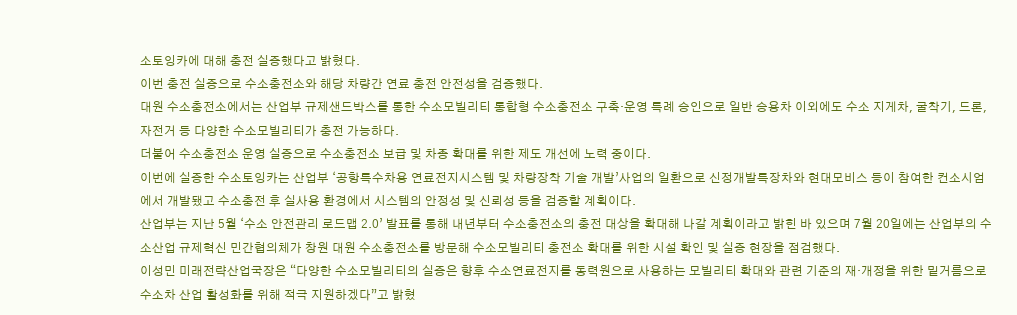소토잉카에 대해 충전 실증했다고 밝혔다.
이번 충전 실증으로 수소충전소와 해당 차량간 연료 충전 안전성을 검증했다.
대원 수소충전소에서는 산업부 규제샌드박스를 통한 수소모빌리티 통합형 수소충전소 구축·운영 특례 승인으로 일반 승용차 이외에도 수소 지게차, 굴착기, 드론, 자전거 등 다양한 수소모빌리티가 충전 가능하다.
더불어 수소충전소 운영 실증으로 수소충전소 보급 및 차종 확대를 위한 제도 개선에 노력 중이다.
이번에 실증한 수소토잉카는 산업부 ‘공항특수차용 연료전지시스템 및 차량장착 기술 개발’사업의 일환으로 신정개발특장차와 현대모비스 등이 참여한 컨소시엄에서 개발됐고 수소충전 후 실사용 환경에서 시스템의 안정성 및 신뢰성 등을 검증할 계획이다.
산업부는 지난 5월 ‘수소 안전관리 로드맵 2.0’ 발표를 통해 내년부터 수소충전소의 충전 대상을 확대해 나갈 계획이라고 밝힌 바 있으며 7월 20일에는 산업부의 수소산업 규제혁신 민간협의체가 창원 대원 수소충전소를 방문해 수소모빌리티 충전소 확대를 위한 시설 확인 및 실증 현장을 점검했다.
이성민 미래전략산업국장은 “다양한 수소모빌리티의 실증은 향후 수소연료전지를 동력원으로 사용하는 모빌리티 확대와 관련 기준의 재·개정을 위한 밑거름으로 수소차 산업 활성화를 위해 적극 지원하겠다”고 밝혔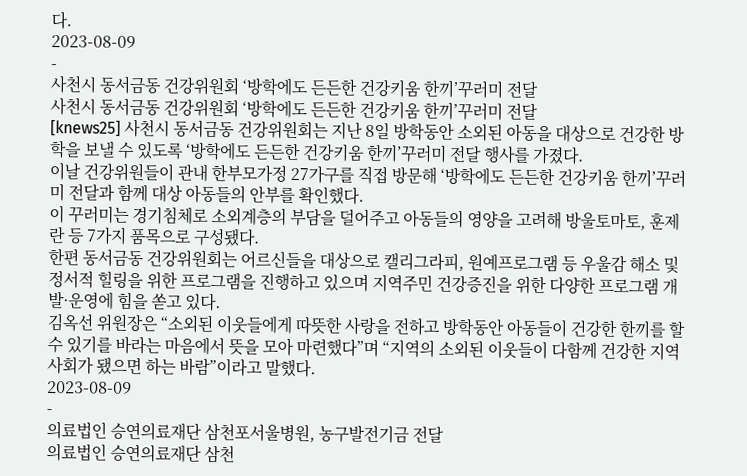다.
2023-08-09
-
사천시 동서금동 건강위원회 ‘방학에도 든든한 건강키움 한끼’꾸러미 전달
사천시 동서금동 건강위원회 ‘방학에도 든든한 건강키움 한끼’꾸러미 전달
[knews25] 사천시 동서금동 건강위원회는 지난 8일 방학동안 소외된 아동을 대상으로 건강한 방학을 보낼 수 있도록 ‘방학에도 든든한 건강키움 한끼’꾸러미 전달 행사를 가졌다.
이날 건강위원들이 관내 한부모가정 27가구를 직접 방문해 ‘방학에도 든든한 건강키움 한끼’꾸러미 전달과 함께 대상 아동들의 안부를 확인했다.
이 꾸러미는 경기침체로 소외계층의 부담을 덜어주고 아동들의 영양을 고려해 방울토마토, 훈제란 등 7가지 품목으로 구성됐다.
한편 동서금동 건강위원회는 어르신들을 대상으로 캘리그라피, 원예프로그램 등 우울감 해소 및 정서적 힐링을 위한 프로그램을 진행하고 있으며 지역주민 건강증진을 위한 다양한 프로그램 개발·운영에 힘을 쏟고 있다.
김옥선 위원장은 “소외된 이웃들에게 따뜻한 사랑을 전하고 방학동안 아동들이 건강한 한끼를 할 수 있기를 바라는 마음에서 뜻을 모아 마련했다”며 “지역의 소외된 이웃들이 다함께 건강한 지역사회가 됐으면 하는 바람”이라고 말했다.
2023-08-09
-
의료법인 승연의료재단 삼천포서울병원, 농구발전기금 전달
의료법인 승연의료재단 삼천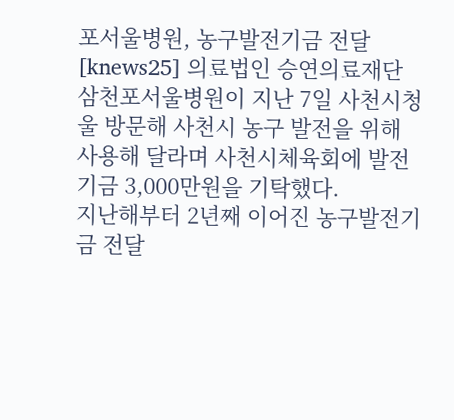포서울병원, 농구발전기금 전달
[knews25] 의료법인 승연의료재단 삼천포서울병원이 지난 7일 사천시청울 방문해 사천시 농구 발전을 위해 사용해 달라며 사천시체육회에 발전기금 3,000만원을 기탁했다.
지난해부터 2년째 이어진 농구발전기금 전달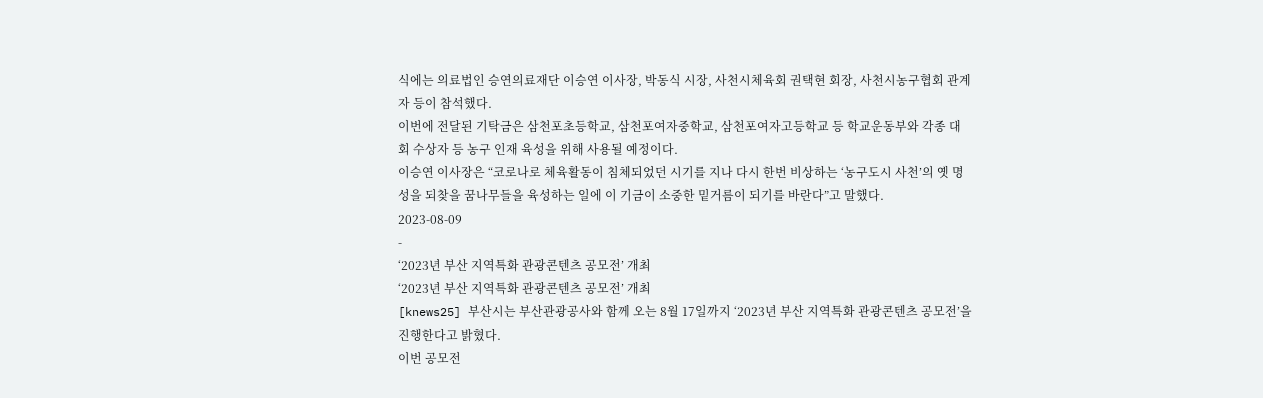식에는 의료법인 승연의료재단 이승연 이사장, 박동식 시장, 사천시체육회 권택현 회장, 사천시농구협회 관계자 등이 참석했다.
이번에 전달된 기탁금은 삼천포초등학교, 삼천포여자중학교, 삼천포여자고등학교 등 학교운동부와 각종 대회 수상자 등 농구 인재 육성을 위해 사용될 예정이다.
이승연 이사장은 “코로나로 체육활동이 침체되었던 시기를 지나 다시 한번 비상하는 ‘농구도시 사천’의 옛 명성을 되찾을 꿈나무들을 육성하는 일에 이 기금이 소중한 밑거름이 되기를 바란다”고 말했다.
2023-08-09
-
‘2023년 부산 지역특화 관광콘텐츠 공모전’ 개최
‘2023년 부산 지역특화 관광콘텐츠 공모전’ 개최
[knews25] 부산시는 부산관광공사와 함께 오는 8월 17일까지 ‘2023년 부산 지역특화 관광콘텐츠 공모전’을 진행한다고 밝혔다.
이번 공모전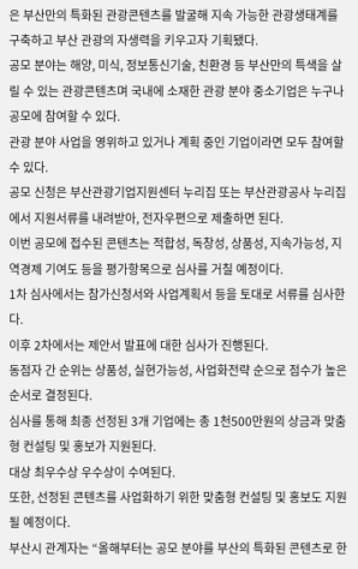은 부산만의 특화된 관광콘텐츠를 발굴해 지속 가능한 관광생태계를 구축하고 부산 관광의 자생력을 키우고자 기획됐다.
공모 분야는 해양, 미식, 정보통신기술, 친환경 등 부산만의 특색을 살릴 수 있는 관광콘텐츠며 국내에 소재한 관광 분야 중소기업은 누구나 공모에 참여할 수 있다.
관광 분야 사업을 영위하고 있거나 계획 중인 기업이라면 모두 참여할 수 있다.
공모 신청은 부산관광기업지원센터 누리집 또는 부산관광공사 누리집에서 지원서류를 내려받아, 전자우편으로 제출하면 된다.
이번 공모에 접수된 콘텐츠는 적합성, 독창성, 상품성, 지속가능성, 지역경제 기여도 등을 평가항목으로 심사를 거칠 예정이다.
1차 심사에서는 참가신청서와 사업계획서 등을 토대로 서류를 심사한다.
이후 2차에서는 제안서 발표에 대한 심사가 진행된다.
동점자 간 순위는 상품성, 실현가능성, 사업화전략 순으로 점수가 높은 순서로 결정된다.
심사를 통해 최종 선정된 3개 기업에는 총 1천500만원의 상금과 맞춤형 컨설팅 및 홍보가 지원된다.
대상 최우수상 우수상이 수여된다.
또한, 선정된 콘텐츠를 사업화하기 위한 맞춤형 컨설팅 및 홍보도 지원될 예정이다.
부산시 관계자는 “올해부터는 공모 분야를 부산의 특화된 콘텐츠로 한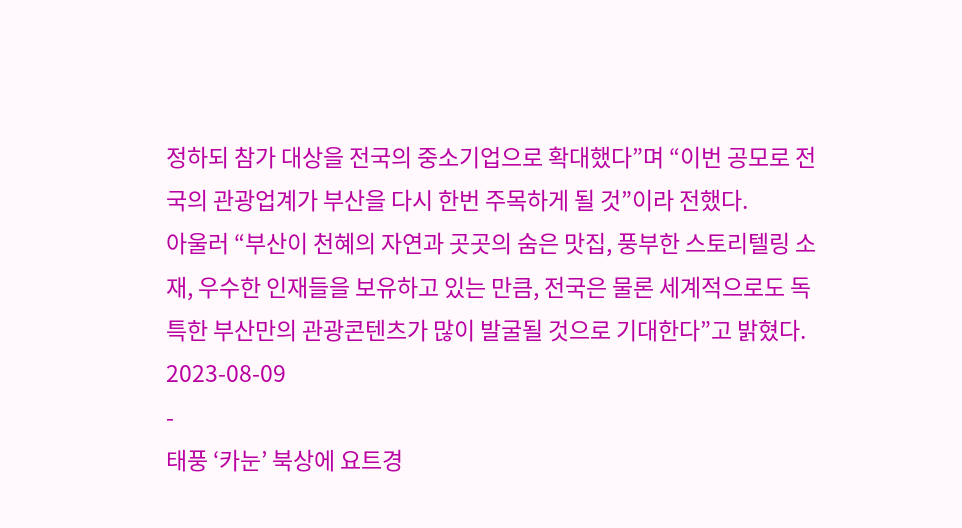정하되 참가 대상을 전국의 중소기업으로 확대했다”며 “이번 공모로 전국의 관광업계가 부산을 다시 한번 주목하게 될 것”이라 전했다.
아울러 “부산이 천혜의 자연과 곳곳의 숨은 맛집, 풍부한 스토리텔링 소재, 우수한 인재들을 보유하고 있는 만큼, 전국은 물론 세계적으로도 독특한 부산만의 관광콘텐츠가 많이 발굴될 것으로 기대한다”고 밝혔다.
2023-08-09
-
태풍 ‘카눈’ 북상에 요트경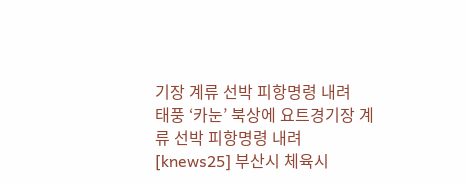기장 계류 선박 피항명령 내려
태풍 ‘카눈’ 북상에 요트경기장 계류 선박 피항명령 내려
[knews25] 부산시 체육시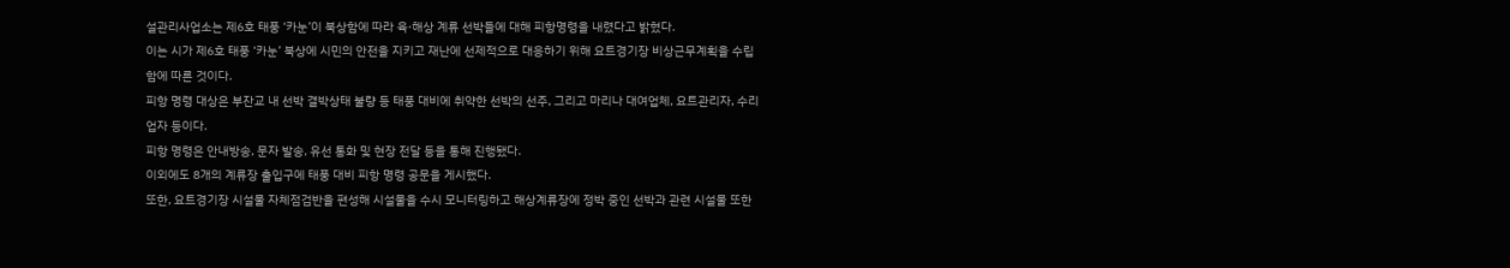설관리사업소는 제6호 태풍 ‘카눈’이 북상함에 따라 육·해상 계류 선박들에 대해 피항명령을 내렸다고 밝혔다.
이는 시가 제6호 태풍 ‘카눈’ 북상에 시민의 안전을 지키고 재난에 선제적으로 대응하기 위해 요트경기장 비상근무계획을 수립함에 따른 것이다.
피항 명령 대상은 부잔교 내 선박 결박상태 불량 등 태풍 대비에 취약한 선박의 선주, 그리고 마리나 대여업체, 요트관리자, 수리업자 등이다.
피항 명령은 안내방송, 문자 발송, 유선 통화 및 현장 전달 등을 통해 진행됐다.
이외에도 8개의 계류장 출입구에 태풍 대비 피항 명령 공문을 게시했다.
또한, 요트경기장 시설물 자체점검반을 편성해 시설물을 수시 모니터링하고 해상계류장에 정박 중인 선박과 관련 시설물 또한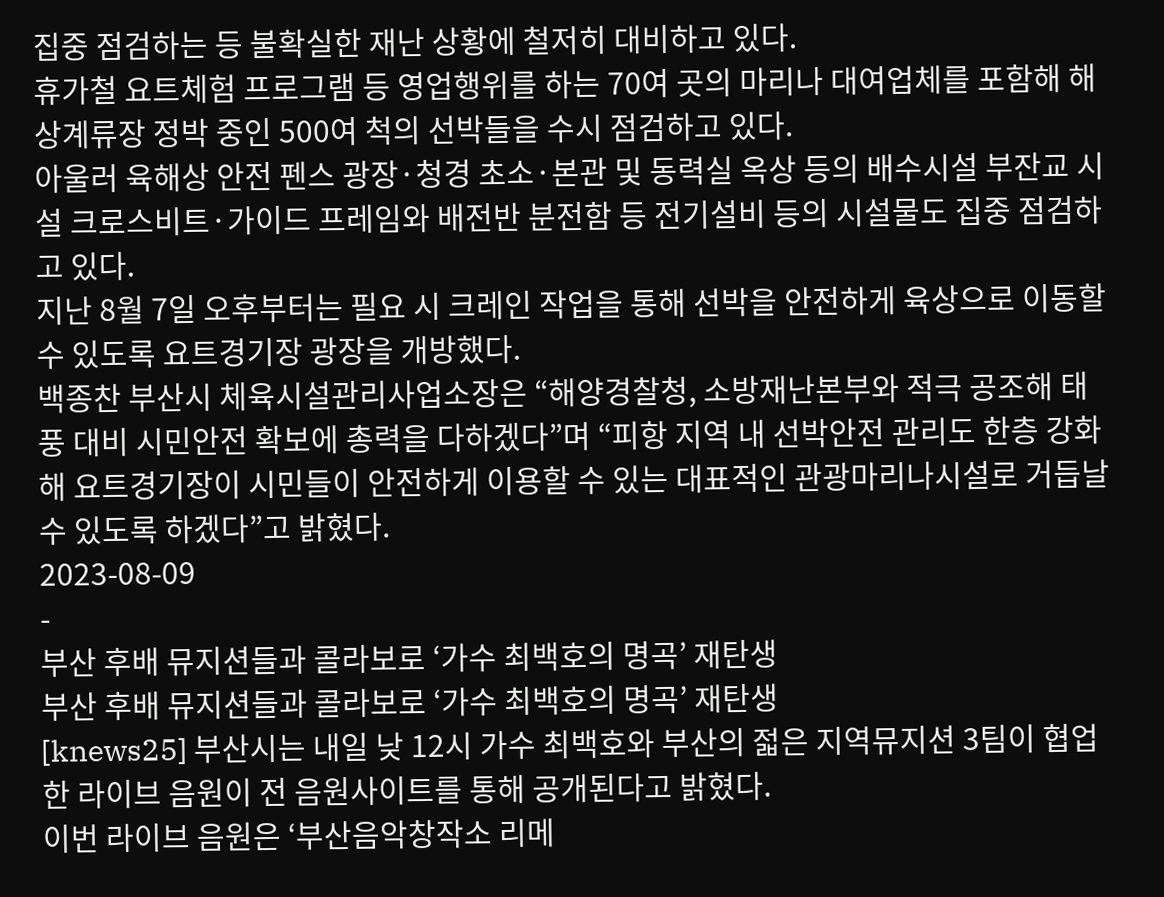집중 점검하는 등 불확실한 재난 상황에 철저히 대비하고 있다.
휴가철 요트체험 프로그램 등 영업행위를 하는 70여 곳의 마리나 대여업체를 포함해 해상계류장 정박 중인 500여 척의 선박들을 수시 점검하고 있다.
아울러 육해상 안전 펜스 광장·청경 초소·본관 및 동력실 옥상 등의 배수시설 부잔교 시설 크로스비트·가이드 프레임와 배전반 분전함 등 전기설비 등의 시설물도 집중 점검하고 있다.
지난 8월 7일 오후부터는 필요 시 크레인 작업을 통해 선박을 안전하게 육상으로 이동할 수 있도록 요트경기장 광장을 개방했다.
백종찬 부산시 체육시설관리사업소장은 “해양경찰청, 소방재난본부와 적극 공조해 태풍 대비 시민안전 확보에 총력을 다하겠다”며 “피항 지역 내 선박안전 관리도 한층 강화해 요트경기장이 시민들이 안전하게 이용할 수 있는 대표적인 관광마리나시설로 거듭날 수 있도록 하겠다”고 밝혔다.
2023-08-09
-
부산 후배 뮤지션들과 콜라보로 ‘가수 최백호의 명곡’ 재탄생
부산 후배 뮤지션들과 콜라보로 ‘가수 최백호의 명곡’ 재탄생
[knews25] 부산시는 내일 낮 12시 가수 최백호와 부산의 젋은 지역뮤지션 3팀이 협업한 라이브 음원이 전 음원사이트를 통해 공개된다고 밝혔다.
이번 라이브 음원은 ‘부산음악창작소 리메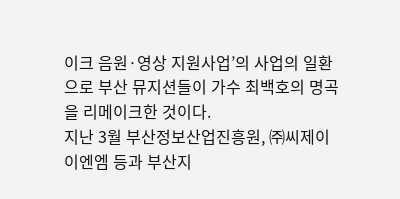이크 음원·영상 지원사업’의 사업의 일환으로 부산 뮤지션들이 가수 최백호의 명곡을 리메이크한 것이다.
지난 3월 부산정보산업진흥원, ㈜씨제이 이엔엠 등과 부산지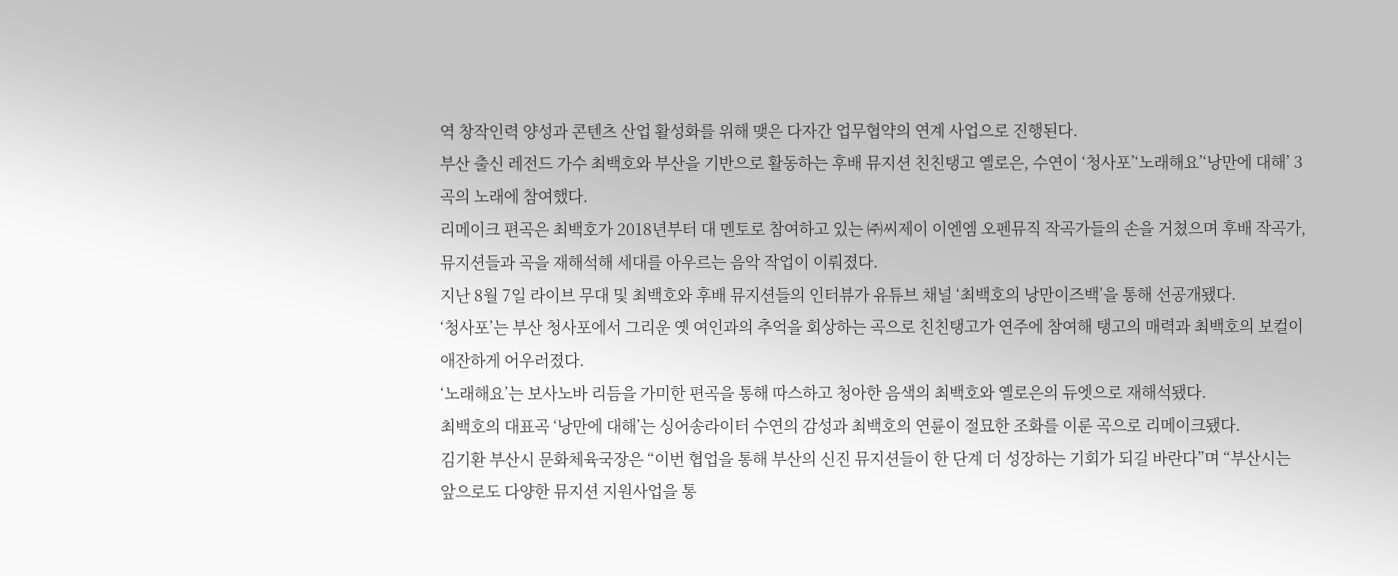역 창작인력 양성과 콘텐츠 산업 활성화를 위해 맺은 다자간 업무협약의 연계 사업으로 진행된다.
부산 출신 레전드 가수 최백호와 부산을 기반으로 활동하는 후배 뮤지션 친친탱고 옐로은, 수연이 ‘청사포’‘노래해요’‘낭만에 대해’ 3곡의 노래에 참여했다.
리메이크 편곡은 최백호가 2018년부터 대 멘토로 참여하고 있는 ㈜씨제이 이엔엠 오펜뮤직 작곡가들의 손을 거쳤으며 후배 작곡가, 뮤지션들과 곡을 재해석해 세대를 아우르는 음악 작업이 이뤄졌다.
지난 8월 7일 라이브 무대 및 최백호와 후배 뮤지션들의 인터뷰가 유튜브 채널 ‘최백호의 낭만이즈백’을 통해 선공개됐다.
‘청사포’는 부산 청사포에서 그리운 옛 여인과의 추억을 회상하는 곡으로 친친탱고가 연주에 참여해 탱고의 매력과 최백호의 보컬이 애잔하게 어우러졌다.
‘노래해요’는 보사노바 리듬을 가미한 편곡을 통해 따스하고 청아한 음색의 최백호와 옐로은의 듀엣으로 재해석됐다.
최백호의 대표곡 ‘낭만에 대해’는 싱어송라이터 수연의 감성과 최백호의 연륜이 절묘한 조화를 이룬 곡으로 리메이크됐다.
김기환 부산시 문화체육국장은 “이번 협업을 통해 부산의 신진 뮤지션들이 한 단계 더 성장하는 기회가 되길 바란다”며 “부산시는 앞으로도 다양한 뮤지션 지원사업을 통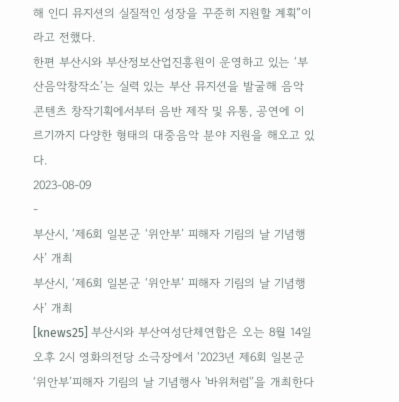해 인디 뮤지션의 실질적인 성장을 꾸준히 지원할 계획”이라고 전했다.
한편 부산시와 부산정보산업진흥원이 운영하고 있는 ‘부산음악창작소’는 실력 있는 부산 뮤지션을 발굴해 음악 콘텐츠 창작기획에서부터 음반 제작 및 유통, 공연에 이르기까지 다양한 형태의 대중음악 분야 지원을 해오고 있다.
2023-08-09
-
부산시, ‘제6회 일본군 ‘위안부’ 피해자 기림의 날 기념행사’ 개최
부산시, ‘제6회 일본군 ‘위안부’ 피해자 기림의 날 기념행사’ 개최
[knews25] 부산시와 부산여성단체연합은 오는 8월 14일 오후 2시 영화의전당 소극장에서 ‘2023년 제6회 일본군‘위안부’피해자 기림의 날 기념행사 '바위처럼'’을 개최한다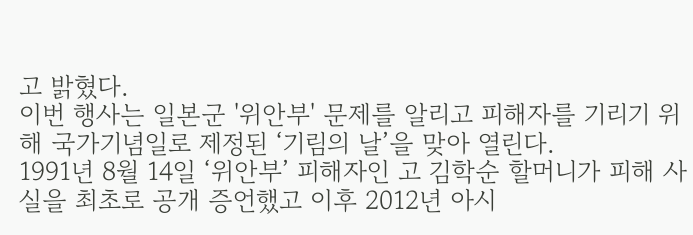고 밝혔다.
이번 행사는 일본군 '위안부' 문제를 알리고 피해자를 기리기 위해 국가기념일로 제정된 ‘기림의 날’을 맞아 열린다.
1991년 8월 14일 ‘위안부’ 피해자인 고 김학순 할머니가 피해 사실을 최초로 공개 증언했고 이후 2012년 아시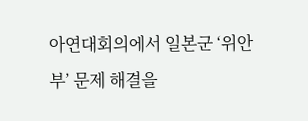아연대회의에서 일본군 ‘위안부’ 문제 해결을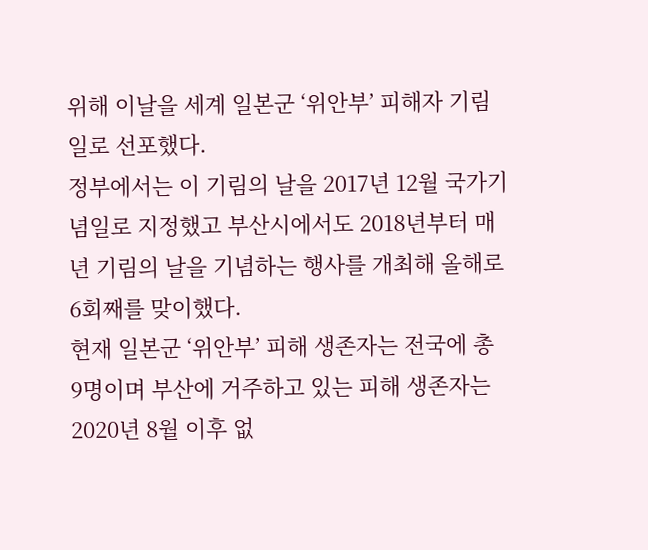위해 이날을 세계 일본군 ‘위안부’ 피해자 기림일로 선포했다.
정부에서는 이 기림의 날을 2017년 12월 국가기념일로 지정했고 부산시에서도 2018년부터 매년 기림의 날을 기념하는 행사를 개최해 올해로 6회째를 맞이했다.
현재 일본군 ‘위안부’ 피해 생존자는 전국에 총 9명이며 부산에 거주하고 있는 피해 생존자는 2020년 8월 이후 없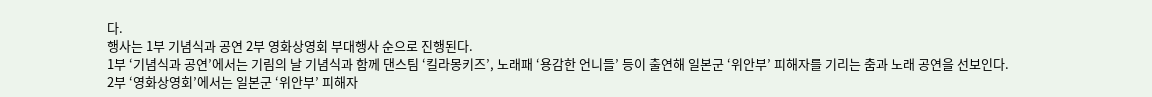다.
행사는 1부 기념식과 공연 2부 영화상영회 부대행사 순으로 진행된다.
1부 ‘기념식과 공연’에서는 기림의 날 기념식과 함께 댄스팀 ‘킬라몽키즈’, 노래패 ‘용감한 언니들’ 등이 출연해 일본군 ‘위안부’ 피해자를 기리는 춤과 노래 공연을 선보인다.
2부 ‘영화상영회’에서는 일본군 ‘위안부’ 피해자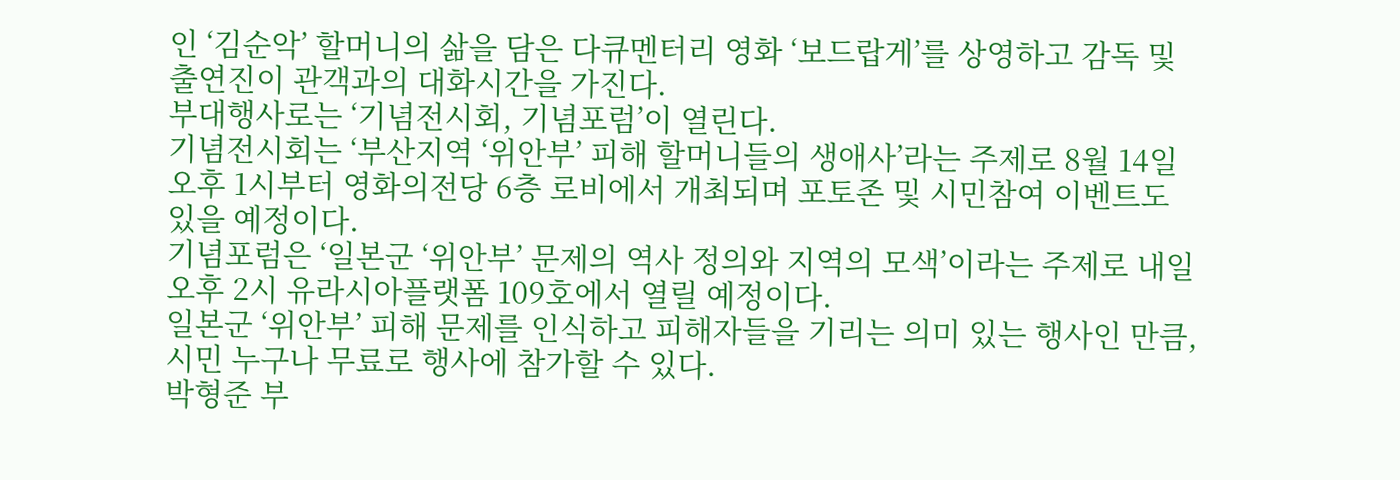인 ‘김순악’ 할머니의 삶을 담은 다큐멘터리 영화 ‘보드랍게’를 상영하고 감독 및 출연진이 관객과의 대화시간을 가진다.
부대행사로는 ‘기념전시회, 기념포럼’이 열린다.
기념전시회는 ‘부산지역 ‘위안부’ 피해 할머니들의 생애사’라는 주제로 8월 14일 오후 1시부터 영화의전당 6층 로비에서 개최되며 포토존 및 시민참여 이벤트도 있을 예정이다.
기념포럼은 ‘일본군 ‘위안부’ 문제의 역사 정의와 지역의 모색’이라는 주제로 내일 오후 2시 유라시아플랫폼 109호에서 열릴 예정이다.
일본군 ‘위안부’ 피해 문제를 인식하고 피해자들을 기리는 의미 있는 행사인 만큼, 시민 누구나 무료로 행사에 참가할 수 있다.
박형준 부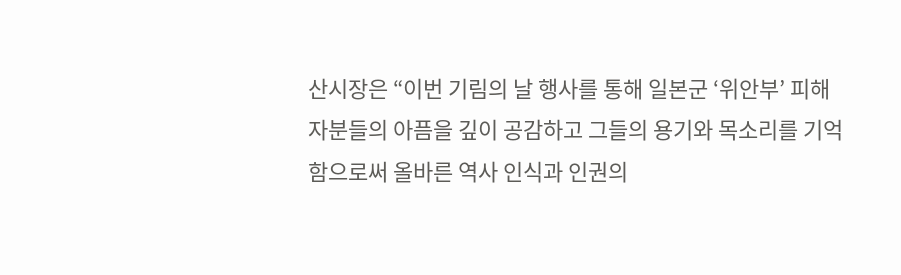산시장은 “이번 기림의 날 행사를 통해 일본군 ‘위안부’ 피해자분들의 아픔을 깊이 공감하고 그들의 용기와 목소리를 기억함으로써 올바른 역사 인식과 인권의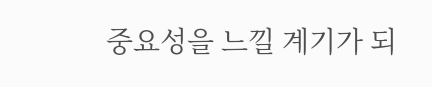중요성을 느낄 계기가 되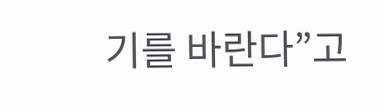기를 바란다”고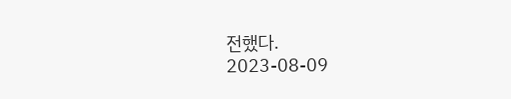전했다.
2023-08-09